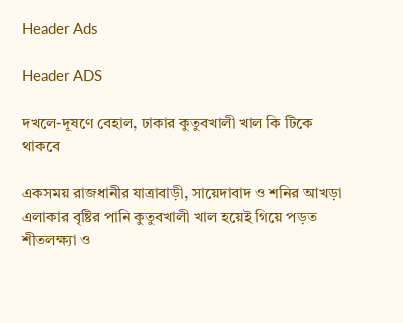Header Ads

Header ADS

দখলে-দূষণে বেহাল, ঢাকার কুতুবখালী খাল কি টিকে থাকবে

একসময় রাজধানীর যাত্রাবাড়ী, সায়েদাবাদ ও শনির আখড়া এলাকার বৃষ্টির পানি কুতুবখালী খাল হয়েই গিয়ে পড়ত শীতলক্ষ্যা ও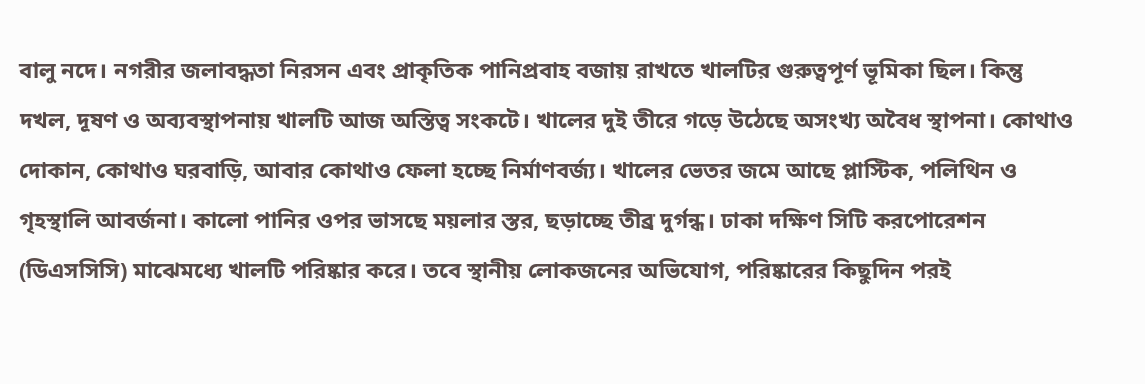বালু নদে। নগরীর জলাবদ্ধতা নিরসন এবং প্রাকৃতিক পানিপ্রবাহ বজায় রাখতে খালটির গুরুত্বপূর্ণ ভূমিকা ছিল। কিন্তু দখল, দূষণ ও অব্যবস্থাপনায় খালটি আজ অস্তিত্ব সংকটে। খালের দুই তীরে গড়ে উঠেছে অসংখ্য অবৈধ স্থাপনা। কোথাও দোকান, কোথাও ঘরবাড়ি, আবার কোথাও ফেলা হচ্ছে নির্মাণবর্জ্য। খালের ভেতর জমে আছে প্লাস্টিক, পলিথিন ও গৃহস্থালি আবর্জনা। কালো পানির ওপর ভাসছে ময়লার স্তর, ছড়াচ্ছে তীব্র দুর্গন্ধ। ঢাকা দক্ষিণ সিটি করপোরেশন (ডিএসসিসি) মাঝেমধ্যে খালটি পরিষ্কার করে। তবে স্থানীয় লোকজনের অভিযোগ, পরিষ্কারের কিছুদিন পরই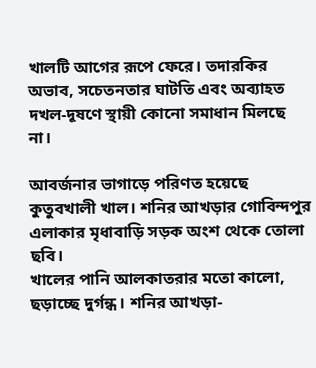খালটি আগের রূপে ফেরে। তদারকির অভাব, সচেতনতার ঘাটতি এবং অব্যাহত দখল-দূষণে স্থায়ী কোনো সমাধান মিলছে না।

আবর্জনার ভাগাড়ে পরিণত হয়েছে কুতুবখালী খাল। শনির আখড়ার গোবিন্দপুর এলাকার মৃধাবাড়ি সড়ক অংশ থেকে তোলা ছবি।
খালের পানি আলকাতরার মতো কালো, ছড়াচ্ছে দুর্গন্ধ। শনির আখড়া-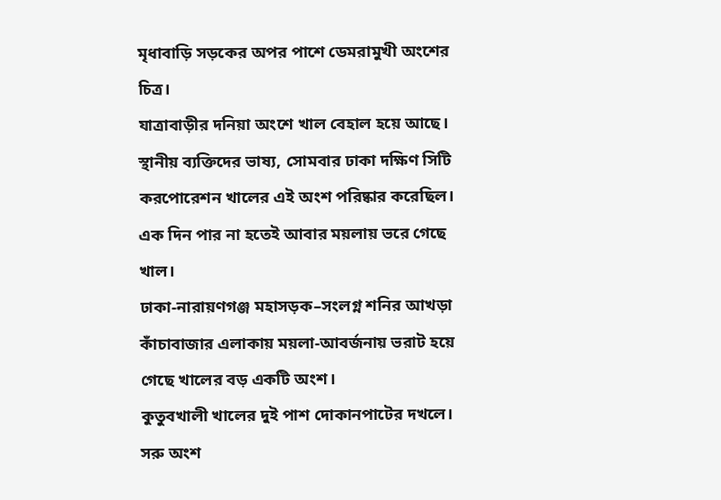মৃধাবাড়ি সড়কের অপর পাশে ডেমরামুখী অংশের চিত্র।
যাত্রাবাড়ীর দনিয়া অংশে খাল বেহাল হয়ে আছে। স্থানীয় ব্যক্তিদের ভাষ্য, সোমবার ঢাকা দক্ষিণ সিটি করপোরেশন খালের এই অংশ পরিষ্কার করেছিল। এক দিন পার না হতেই আবার ময়লায় ভরে গেছে খাল।
ঢাকা-নারায়ণগঞ্জ মহাসড়ক–সংলগ্ন শনির আখড়া কাঁচাবাজার এলাকায় ময়লা-আবর্জনায় ভরাট হয়ে গেছে খালের বড় একটি অংশ।
কুতুবখালী খালের দুই পাশ দোকানপাটের দখলে। সরু অংশ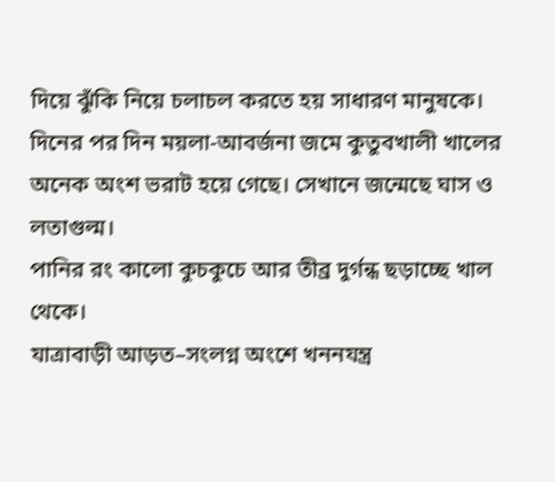দিয়ে ঝুঁকি নিয়ে চলাচল করতে হয় সাধারণ মানুষকে।
দিনের পর দিন ময়লা-আবর্জনা জমে কুতুবখালী খালের অনেক অংশ ভরাট হয়ে গেছে। সেখানে জন্মেছে ঘাস ও লতাগুল্ম।
পানির রং কালো কুচকুচে আর তীব্র দুর্গন্ধ ছড়াচ্ছে খাল থেকে।
যাত্রাবাড়ী আড়ত–সংলগ্ন অংশে খননযন্ত্র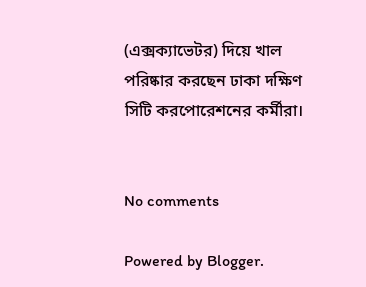(এক্সক্যাভেটর) দিয়ে খাল পরিষ্কার করছেন ঢাকা দক্ষিণ সিটি করপোরেশনের কর্মীরা।


No comments

Powered by Blogger.